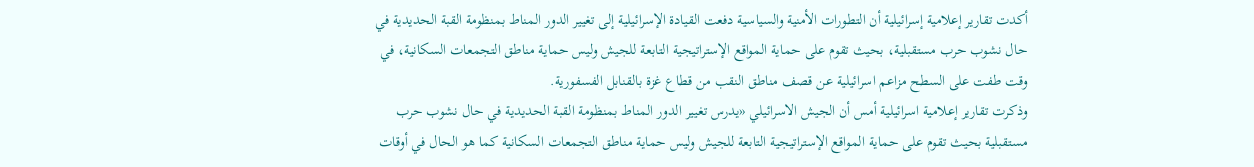أكدت تقارير إعلامية إسرائيلية أن التطورات الأمنية والسياسية دفعت القيادة الإسرائيلية إلى تغيير الدور المناط بمنظومة القبة الحديدية في حال نشوب حرب مستقبلية، بحيث تقوم على حماية المواقع الإستراتيجية التابعة للجيش وليس حماية مناطق التجمعات السكانية، في وقت طفت على السطح مزاعم اسرائيلية عن قصف مناطق النقب من قطاع غزة بالقنابل الفسفورية.
وذكرت تقارير إعلامية اسرائيلية أمس أن الجيش الاسرائيلي «يدرس تغيير الدور المناط بمنظومة القبة الحديدية في حال نشوب حرب مستقبلية بحيث تقوم على حماية المواقع الإستراتيجية التابعة للجيش وليس حماية مناطق التجمعات السكانية كما هو الحال في أوقات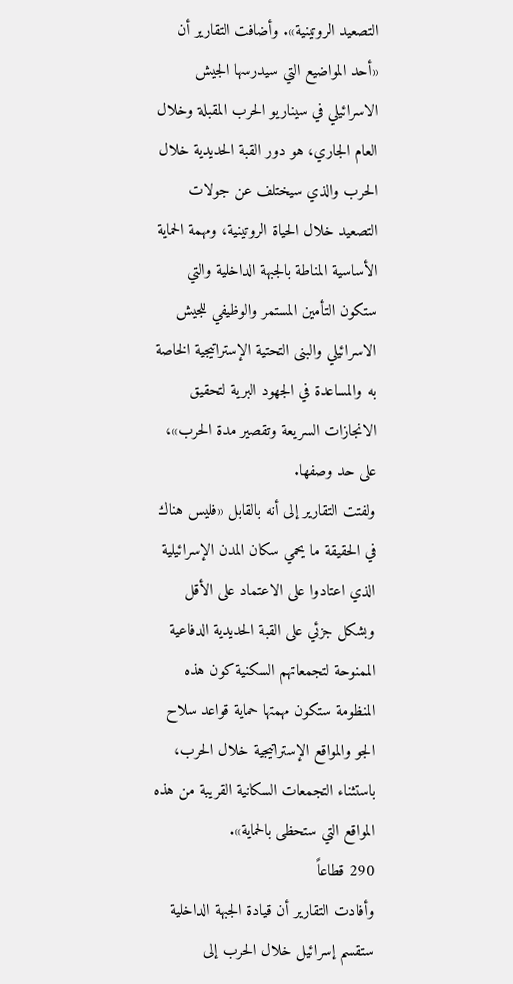التصعيد الروتينية». وأضافت التقارير أن «أحد المواضيع التي سيدرسها الجيش الاسرائيلي في سيناريو الحرب المقبلة وخلال العام الجاري، هو دور القبة الحديدية خلال الحرب والذي سيختلف عن جولات التصعيد خلال الحياة الروتينية، ومهمة الحماية الأساسية المناطة بالجبهة الداخلية والتي ستكون التأمين المستمر والوظيفي للجيش الاسرائيلي والبنى التحتية الإستراتيجية الخاصة به والمساعدة في الجهود البرية لتحقيق الانجازات السريعة وتقصير مدة الحرب»، على حد وصفها.
ولفتت التقارير إلى أنه بالقابل «فليس هناك في الحقيقة ما يحمي سكان المدن الإسرائيلية الذي اعتادوا على الاعتماد على الأقل وبشكل جزئي على القبة الحديدية الدفاعية الممنوحة لتجمعاتهم السكنية كون هذه المنظومة ستكون مهمتها حماية قواعد سلاح الجو والمواقع الإستراتيجية خلال الحرب، باستثناء التجمعات السكانية القريبة من هذه المواقع التي ستحظى بالحماية».
290 قطاعاً
وأفادت التقارير أن قيادة الجبهة الداخلية ستقسم إسرائيل خلال الحرب إلى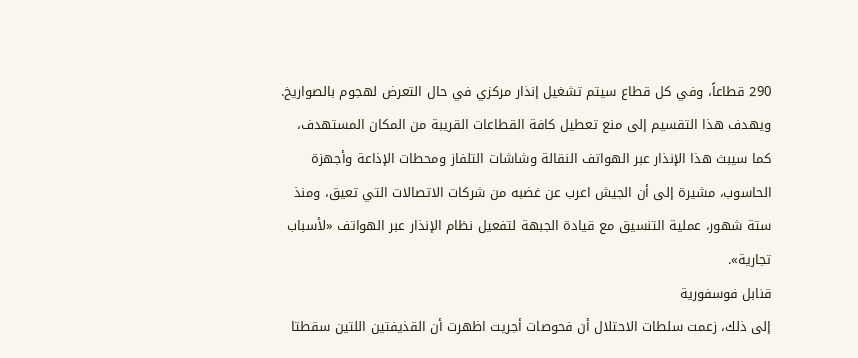290 قطاعاً، وفي كل قطاع سيتم تشغيل إنذار مركزي في حال التعرض لهجوم بالصواريخ.
ويهدف هذا التقسيم إلى منع تعطيل كافة القطاعات القريبة من المكان المستهدف، كما سيبث هذا الإنذار عبر الهواتف النقالة وشاشات التلفاز ومحطات الإذاعة وأجهزة الحاسوب، مشيرة إلى أن الجيش اعرب عن غضبه من شركات الاتصالات التي تعيق، ومنذ ستة شهور، عملية التنسيق مع قيادة الجبهة لتفعيل نظام الإنذار عبر الهواتف «لأسباب تجارية».
قنابل فوسفورية
إلى ذلك، زعمت سلطات الاحتلال أن فحوصات أجريت اظهرت أن القذيفتين اللتين سقطتا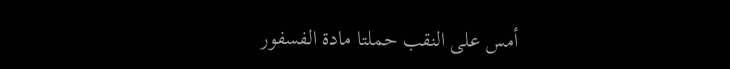أمس على النقب حملتا مادة الفسفور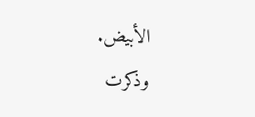الأبيض.
وذكرت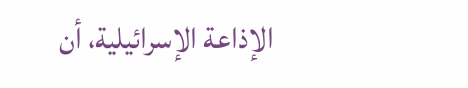الإذاعة الإسرائيلية، أن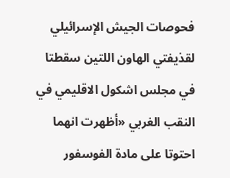فحوصات الجيش الإسرائيلي لقذيفتي الهاون اللتين سقطتا في مجلس اشكول الاقليمي في النقب الغربي «أظهرت انهما احتوتا على مادة الفوسفور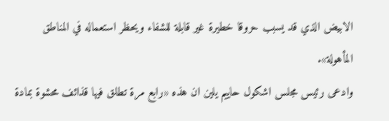الابيض الذي قد يسبب حروقا خطيرة غير قابلة للشفاء ويحظر استعماله في المناطق المأهولة».
وادعى رئيس مجلس اشكول حاييم يلين ان هذه «رابع مرة تطلق فيها قذائف محشوة بمادة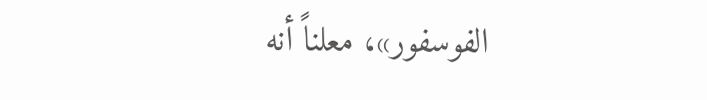الفوسفور»، معلناً أنه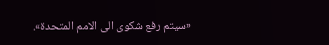«سيتم رفع شكوى الى الامم المتحدة».